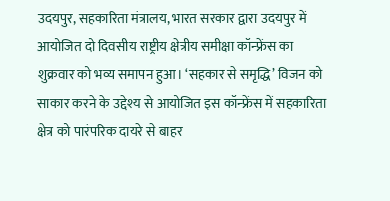उदयपुर, सहकारिता मंत्रालय, भारत सरकार द्वारा उदयपुर में आयोजित दो दिवसीय राष्ट्रीय क्षेत्रीय समीक्षा कॉन्फ्रेंस का शुक्रवार को भव्य समापन हुआ। ‘सहकार से समृद्धि’ विजन को साकार करने के उद्देश्य से आयोजित इस कॉन्फ्रेंस में सहकारिता क्षेत्र को पारंपरिक दायरे से बाहर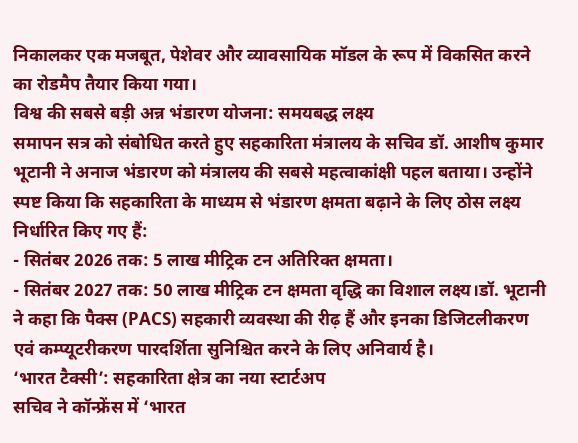निकालकर एक मजबूत, पेशेवर और व्यावसायिक मॉडल के रूप में विकसित करने का रोडमैप तैयार किया गया।
विश्व की सबसे बड़ी अन्न भंडारण योजना: समयबद्ध लक्ष्य
समापन सत्र को संबोधित करते हुए सहकारिता मंत्रालय के सचिव डॉ. आशीष कुमार भूटानी ने अनाज भंडारण को मंत्रालय की सबसे महत्वाकांक्षी पहल बताया। उन्होंने स्पष्ट किया कि सहकारिता के माध्यम से भंडारण क्षमता बढ़ाने के लिए ठोस लक्ष्य निर्धारित किए गए हैं:
- सितंबर 2026 तक: 5 लाख मीट्रिक टन अतिरिक्त क्षमता।
- सितंबर 2027 तक: 50 लाख मीट्रिक टन क्षमता वृद्धि का विशाल लक्ष्य।डॉ. भूटानी ने कहा कि पैक्स (PACS) सहकारी व्यवस्था की रीढ़ हैं और इनका डिजिटलीकरण एवं कम्प्यूटरीकरण पारदर्शिता सुनिश्चित करने के लिए अनिवार्य है।
‘भारत टैक्सी’: सहकारिता क्षेत्र का नया स्टार्टअप
सचिव ने कॉन्फ्रेंस में ‘भारत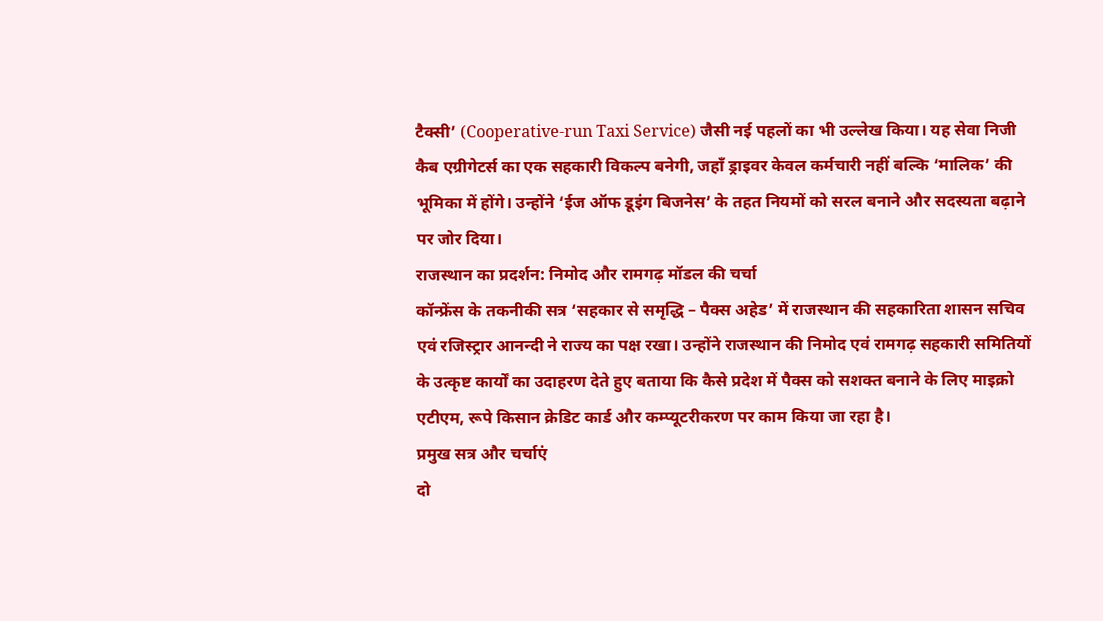टैक्सी’ (Cooperative-run Taxi Service) जैसी नई पहलों का भी उल्लेख किया। यह सेवा निजी कैब एग्रीगेटर्स का एक सहकारी विकल्प बनेगी, जहाँ ड्राइवर केवल कर्मचारी नहीं बल्कि ‘मालिक’ की भूमिका में होंगे। उन्होंने ‘ईज ऑफ डूइंग बिजनेस’ के तहत नियमों को सरल बनाने और सदस्यता बढ़ाने पर जोर दिया।
राजस्थान का प्रदर्शन: निमोद और रामगढ़ मॉडल की चर्चा
कॉन्फ्रेंस के तकनीकी सत्र ‘सहकार से समृद्धि – पैक्स अहेड’ में राजस्थान की सहकारिता शासन सचिव एवं रजिस्ट्रार आनन्दी ने राज्य का पक्ष रखा। उन्होंने राजस्थान की निमोद एवं रामगढ़ सहकारी समितियों के उत्कृष्ट कार्यों का उदाहरण देते हुए बताया कि कैसे प्रदेश में पैक्स को सशक्त बनाने के लिए माइक्रो एटीएम, रूपे किसान क्रेडिट कार्ड और कम्प्यूटरीकरण पर काम किया जा रहा है।
प्रमुख सत्र और चर्चाएं
दो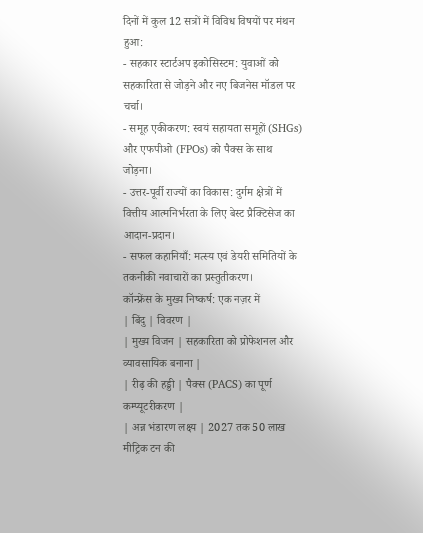दिनों में कुल 12 सत्रों में विविध विषयों पर मंथन हुआ:
- सहकार स्टार्टअप इकोसिस्टम: युवाओं को सहकारिता से जोड़ने और नए बिजनेस मॉडल पर चर्चा।
- समूह एकीकरण: स्वयं सहायता समूहों (SHGs) और एफपीओ (FPOs) को पैक्स के साथ जोड़ना।
- उत्तर-पूर्वी राज्यों का विकास: दुर्गम क्षेत्रों में वित्तीय आत्मनिर्भरता के लिए बेस्ट प्रैक्टिसेज का आदान-प्रदान।
- सफल कहानियाँ: मत्स्य एवं डेयरी समितियों के तकनीकी नवाचारों का प्रस्तुतीकरण।
कॉन्फ्रेंस के मुख्य निष्कर्ष: एक नज़र में
| बिंदु | विवरण |
| मुख्य विजन | सहकारिता को प्रोफेशनल और व्यावसायिक बनाना |
| रीढ़ की हड्डी | पैक्स (PACS) का पूर्ण कम्प्यूटरीकरण |
| अन्न भंडारण लक्ष्य | 2027 तक 50 लाख मीट्रिक टन की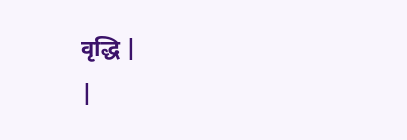वृद्धि |
|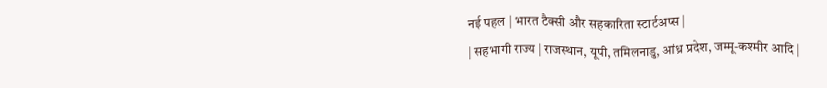नई पहल | भारत टैक्सी और सहकारिता स्टार्टअप्स |
| सहभागी राज्य | राजस्थान, यूपी, तमिलनाडु, आंध्र प्रदेश, जम्मू-कश्मीर आदि |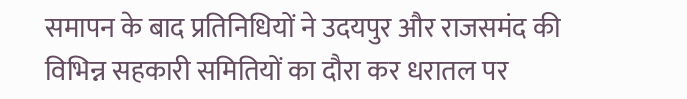समापन के बाद प्रतिनिधियों ने उदयपुर और राजसमंद की विभिन्न सहकारी समितियों का दौरा कर धरातल पर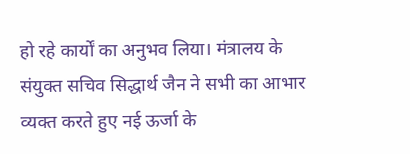हो रहे कार्यों का अनुभव लिया। मंत्रालय के संयुक्त सचिव सिद्धार्थ जैन ने सभी का आभार व्यक्त करते हुए नई ऊर्जा के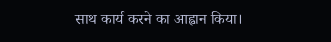साथ कार्य करने का आह्वान किया।